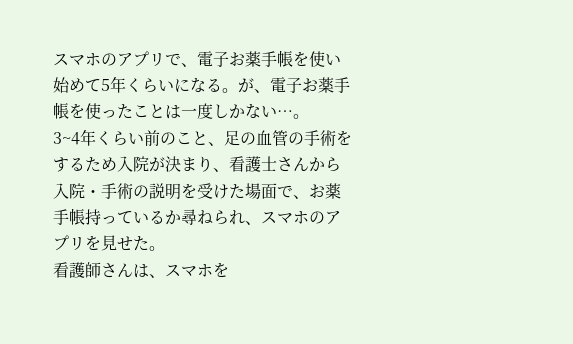スマホのアプリで、電子お薬手帳を使い始めて5年くらいになる。が、電子お薬手帳を使ったことは一度しかない…。
3~4年くらい前のこと、足の血管の手術をするため入院が決まり、看護士さんから入院・手術の説明を受けた場面で、お薬手帳持っているか尋ねられ、スマホのアプリを見せた。
看護師さんは、スマホを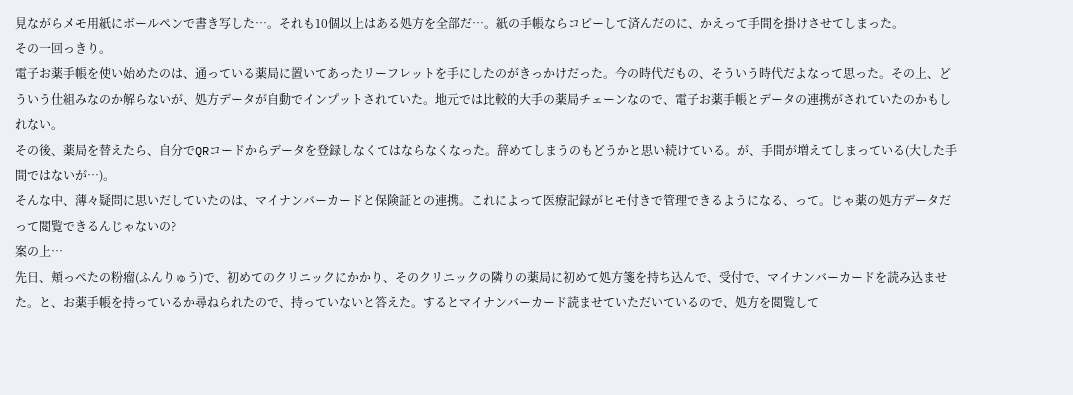見ながらメモ用紙にボールペンで書き写した…。それも10個以上はある処方を全部だ…。紙の手帳ならコピーして済んだのに、かえって手間を掛けさせてしまった。
その一回っきり。
電子お薬手帳を使い始めたのは、通っている薬局に置いてあったリーフレットを手にしたのがきっかけだった。今の時代だもの、そういう時代だよなって思った。その上、どういう仕組みなのか解らないが、処方データが自動でインプットされていた。地元では比較的大手の薬局チェーンなので、電子お薬手帳とデータの連携がされていたのかもしれない。
その後、薬局を替えたら、自分でQRコードからデータを登録しなくてはならなくなった。辞めてしまうのもどうかと思い続けている。が、手間が増えてしまっている(大した手間ではないが…)。
そんな中、薄々疑問に思いだしていたのは、マイナンバーカードと保険証との連携。これによって医療記録がヒモ付きで管理できるようになる、って。じゃ薬の処方データだって閲覧できるんじゃないの?
案の上…
先日、頬っぺたの粉瘤(ふんりゅう)で、初めてのクリニックにかかり、そのクリニックの隣りの薬局に初めて処方箋を持ち込んで、受付で、マイナンバーカードを読み込ませた。と、お薬手帳を持っているか尋ねられたので、持っていないと答えた。するとマイナンバーカード読ませていただいているので、処方を閲覧して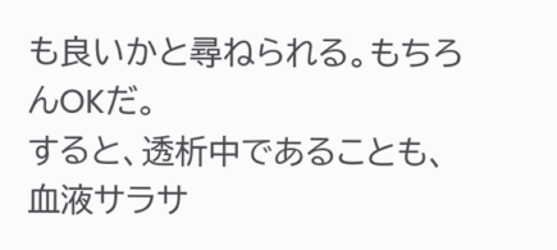も良いかと尋ねられる。もちろんOKだ。
すると、透析中であることも、血液サラサ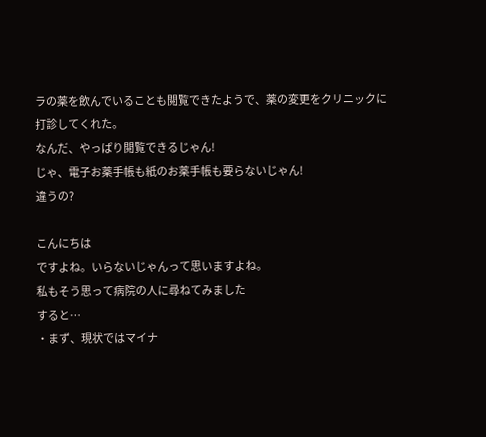ラの薬を飲んでいることも閲覧できたようで、薬の変更をクリニックに打診してくれた。
なんだ、やっぱり閲覧できるじゃん!
じゃ、電子お薬手帳も紙のお薬手帳も要らないじゃん!
違うの?

こんにちは
ですよね。いらないじゃんって思いますよね。
私もそう思って病院の人に尋ねてみました
すると…
・まず、現状ではマイナ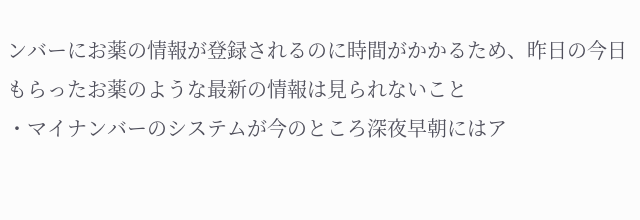ンバーにお薬の情報が登録されるのに時間がかかるため、昨日の今日もらったお薬のような最新の情報は見られないこと
・マイナンバーのシステムが今のところ深夜早朝にはア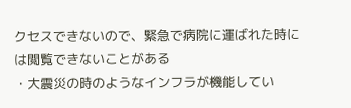クセスできないので、緊急で病院に運ばれた時には閲覧できないことがある
・大震災の時のようなインフラが機能してい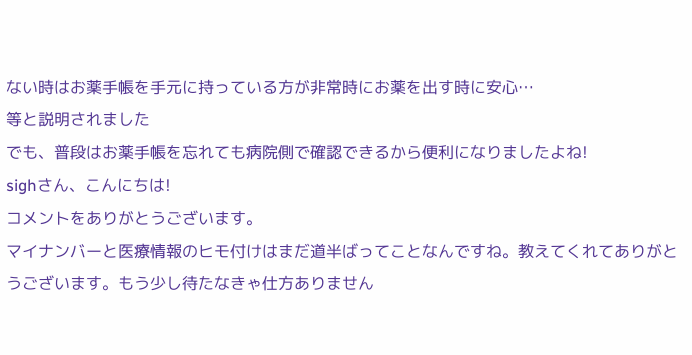ない時はお薬手帳を手元に持っている方が非常時にお薬を出す時に安心…
等と説明されました
でも、普段はお薬手帳を忘れても病院側で確認できるから便利になりましたよね!
sighさん、こんにちは!
コメントをありがとうございます。
マイナンバーと医療情報のヒモ付けはまだ道半ばってことなんですね。教えてくれてありがとうございます。もう少し待たなきゃ仕方ありません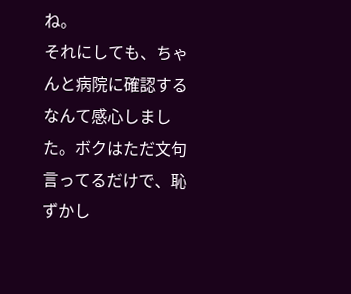ね。
それにしても、ちゃんと病院に確認するなんて感心しました。ボクはただ文句言ってるだけで、恥ずかし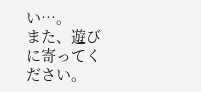い…。
また、遊びに寄ってください。